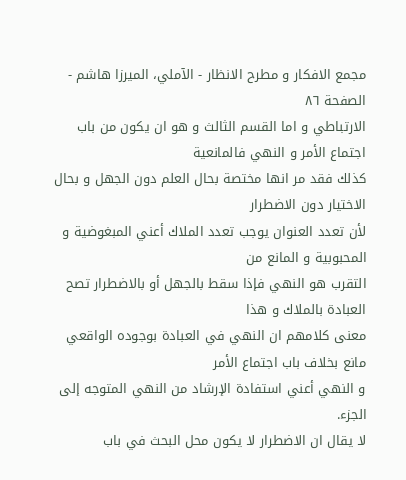مجمع الافكار و مطرح الانظار - الآملي، الميرزا هاشم - الصفحة ٨٦
الارتباطي و اما القسم الثالث و هو ان يكون من باب اجتماع الأمر و النهي فالمانعية
كذلك فقد مر انها مختصة بحال العلم دون الجهل و بحال الاختيار دون الاضطرار
لأن تعدد العنوان يوجب تعدد الملاك أعني المبغوضية و المحبوبية و المانع من
التقرب هو النهي فإذا سقط بالجهل أو بالاضطرار تصح العبادة بالملاك و هذا
معنى كلامهم ان النهي في العبادة بوجوده الواقعي مانع بخلاف باب اجتماع الأمر
و النهي أعني استفادة الإرشاد من النهي المتوجه إلى الجزء.
لا يقال ان الاضطرار لا يكون محل البحث في باب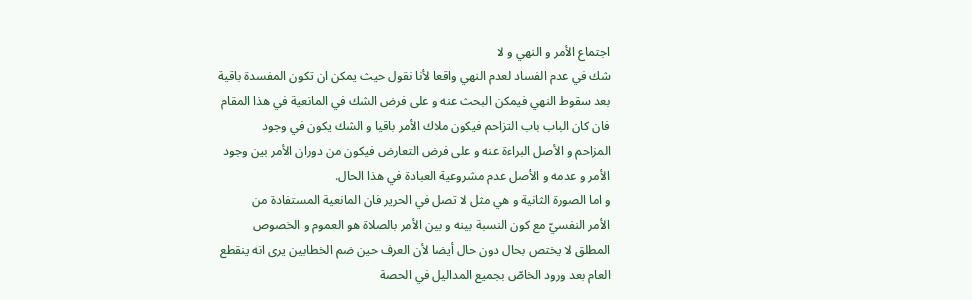اجتماع الأمر و النهي و لا
شك في عدم الفساد لعدم النهي واقعا لأنا نقول حيث يمكن ان تكون المفسدة باقية
بعد سقوط النهي فيمكن البحث عنه و على فرض الشك في المانعية في هذا المقام
فان كان الباب باب التزاحم فيكون ملاك الأمر باقيا و الشك يكون في وجود
المزاحم و الأصل البراءة عنه و على فرض التعارض فيكون من دوران الأمر بين وجود
الأمر و عدمه و الأصل عدم مشروعية العبادة في هذا الحال.
و اما الصورة الثانية و هي مثل لا تصل في الحرير فان المانعية المستفادة من
الأمر النفسيّ مع كون النسبة بينه و بين الأمر بالصلاة هو العموم و الخصوص
المطلق لا يختص بحال دون حال أيضا لأن العرف حين ضم الخطابين يرى انه ينقطع
العام بعد ورود الخاصّ بجميع المداليل في الحصة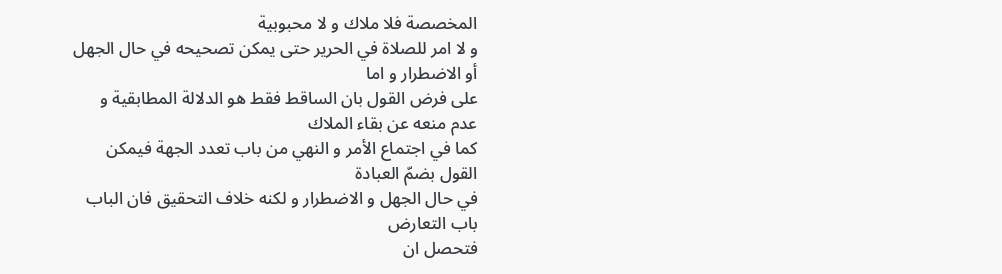المخصصة فلا ملاك و لا محبوبية
و لا امر للصلاة في الحرير حتى يمكن تصحيحه في حال الجهل أو الاضطرار و اما
على فرض القول بان الساقط فقط هو الدلالة المطابقية و عدم منعه عن بقاء الملاك
كما في اجتماع الأمر و النهي من باب تعدد الجهة فيمكن القول بضمّ العبادة
في حال الجهل و الاضطرار و لكنه خلاف التحقيق فان الباب باب التعارض
فتحصل ان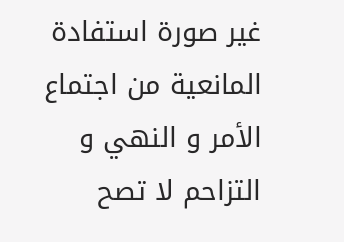غير صورة استفادة المانعية من اجتماع الأمر و النهي و التزاحم لا تصح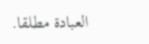العبادة مطلقا.